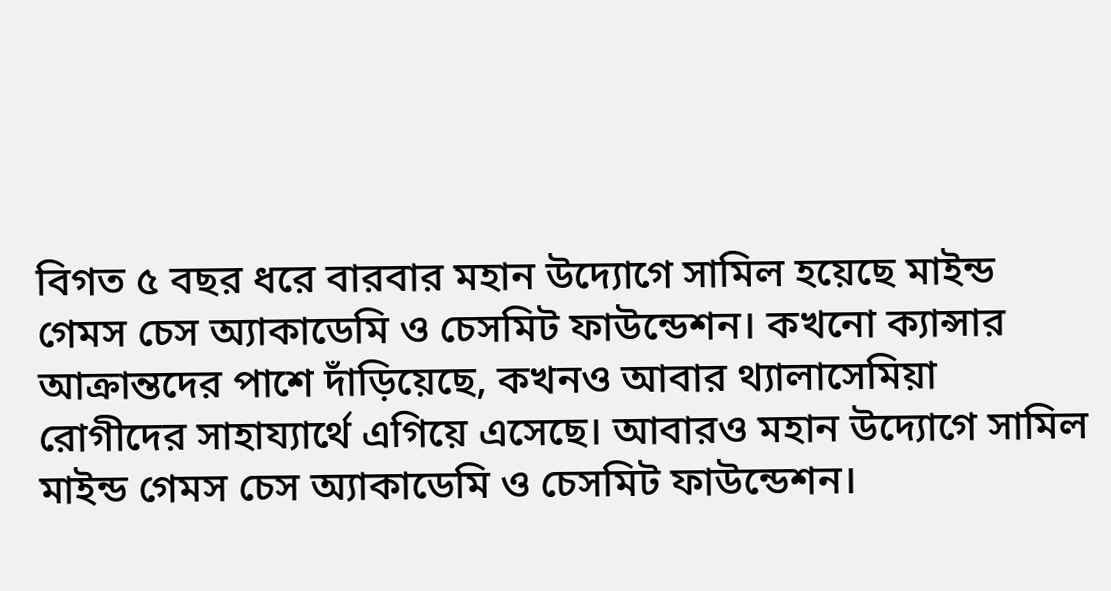বিগত ৫ বছর ধরে বারবার মহান উদ্যোগে সামিল হয়েছে মাইন্ড গেমস চেস অ্যাকাডেমি ও চেসমিট ফাউন্ডেশন। কখনো ক্যান্সার আক্রান্তদের পাশে দাঁড়িয়েছে, কখনও আবার থ্যালাসেমিয়া রোগীদের সাহায্যার্থে এগিয়ে এসেছে। আবারও মহান উদ্যোগে সামিল মাইন্ড গেমস চেস অ্যাকাডেমি ও চেসমিট ফাউন্ডেশন।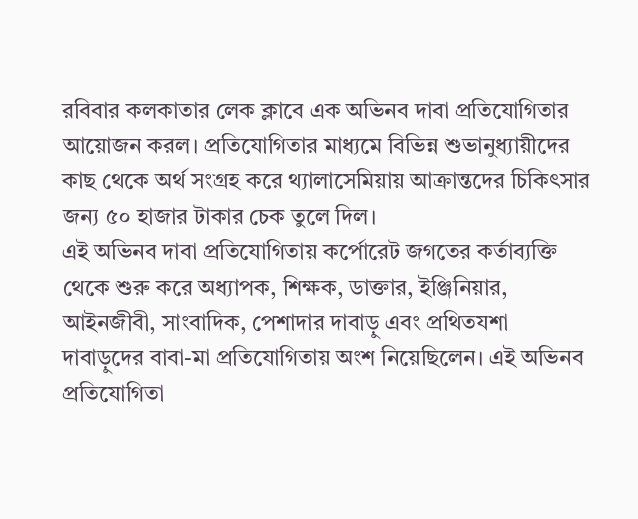রবিবার কলকাতার লেক ক্লাবে এক অভিনব দাবা প্রতিযোগিতার আয়োজন করল। প্রতিযোগিতার মাধ্যমে বিভিন্ন শুভানুধ্যায়ীদের কাছ থেকে অর্থ সংগ্রহ করে থ্যালাসেমিয়ায় আক্রান্তদের চিকিৎসার জন্য ৫০ হাজার টাকার চেক তুলে দিল।
এই অভিনব দাবা প্রতিযোগিতায় কর্পোরেট জগতের কর্তাব্যক্তি থেকে শুরু করে অধ্যাপক, শিক্ষক, ডাক্তার, ইঞ্জিনিয়ার, আইনজীবী, সাংবাদিক, পেশাদার দাবাড়ু এবং প্রথিতযশা দাবাড়ুদের বাবা-মা প্রতিযোগিতায় অংশ নিয়েছিলেন। এই অভিনব প্রতিযোগিতা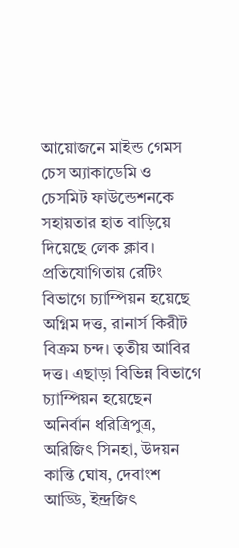আয়োজনে মাইন্ড গেমস চেস অ্যাকাডেমি ও চেসমিট ফাউন্ডেশনকে সহায়তার হাত বাড়িয়ে দিয়েছে লেক ক্লাব।
প্রতিযোগিতায় রেটিং বিভাগে চ্যাম্পিয়ন হয়েছে অগ্নিম দত্ত, রানার্স কিরীট বিক্রম চন্দ। তৃতীয় আবির দত্ত। এছাড়া বিভিন্ন বিভাগে চ্যাম্পিয়ন হয়েছেন অনির্বান ধরিত্রিপুত্র, অরিজিৎ সিনহা, উদয়ন কান্তি ঘোষ, দেবাংশ আড্ডি, ইন্দ্রজিৎ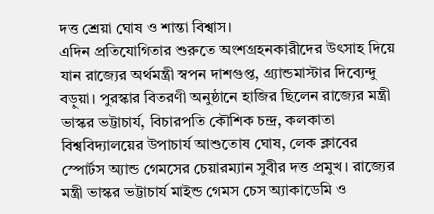দত্ত শ্রেয়া ঘোষ ও শান্তা বিশ্বাস।
এদিন প্রতিযোগিতার শুরুতে অংশগ্রহনকারীদের উৎসাহ দিয়ে যান রাজ্যের অর্থমন্ত্রী স্বপন দাশগুপ্ত, গ্র্যান্ডমাস্টার দিব্যেন্দু বড়ুয়া। পুরস্কার বিতরণী অনুষ্ঠানে হাজির ছিলেন রাজ্যের মন্ত্রী ভাস্কর ভট্টাচার্য, বিচারপতি কৌশিক চন্দ্র, কলকাতা বিশ্ববিদ্যালয়ের উপাচার্য আশুতোষ ঘোষ, লেক ক্লাবের স্পোর্টস অ্যান্ড গেমসের চেয়ারম্যান সুবীর দত্ত প্রমুখ। রাজ্যের মন্ত্রী ভাস্কর ভট্টাচার্য মাইন্ড গেমস চেস অ্যাকাডেমি ও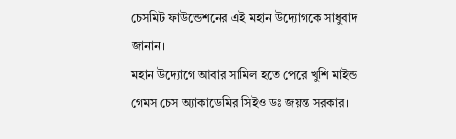চেসমিট ফাউন্ডেশনের এই মহান উদ্যোগকে সাধুবাদ জানান।
মহান উদ্যোগে আবার সামিল হতে পেরে খুশি মাইন্ড গেমস চেস অ্যাকাডেমির সিইও ডঃ জয়ন্ত সরকার।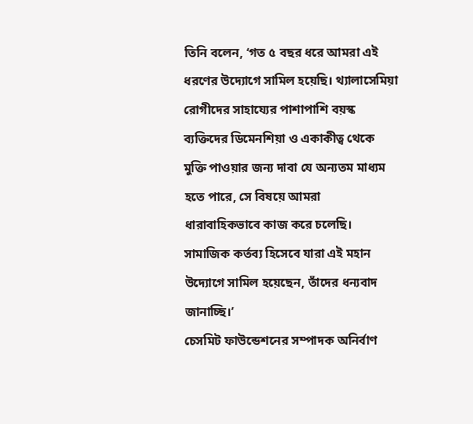তিনি বলেন, ‘গত ৫ বছর ধরে আমরা এই ধরণের উদ্যোগে সামিল হয়েছি। থ্যালাসেমিয়া রোগীদের সাহায্যের পাশাপাশি বয়স্ক ব্যক্তিদের ডিমেনশিয়া ও একাকীত্ব থেকে মুক্তি পাওয়ার জন্য দাবা যে অন্যতম মাধ্যম হতে পারে, সে বিষয়ে আমরা ধারাবাহিকভাবে কাজ করে চলেছি। সামাজিক কর্তব্য হিসেবে যারা এই মহান উদ্যোগে সামিল হয়েছেন, তাঁদের ধন্যবাদ জানাচ্ছি।’
চেসমিট ফাউন্ডেশনের সম্পাদক অনির্বাণ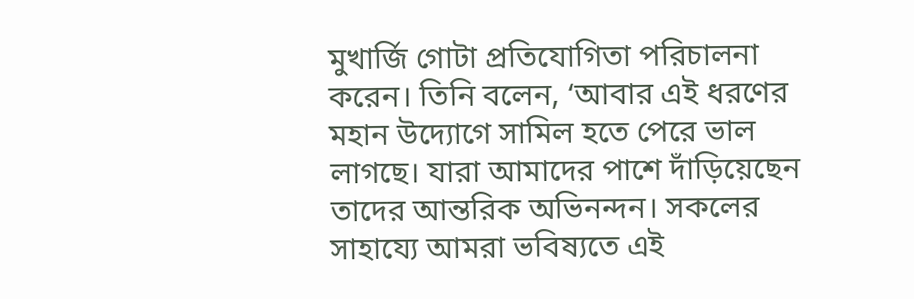মুখার্জি গোটা প্রতিযোগিতা পরিচালনা করেন। তিনি বলেন, ‘আবার এই ধরণের মহান উদ্যোগে সামিল হতে পেরে ভাল লাগছে। যারা আমাদের পাশে দাঁড়িয়েছেন তাদের আন্তরিক অভিনন্দন। সকলের সাহায্যে আমরা ভবিষ্যতে এই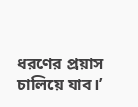ধরণের প্রয়াস চালিয়ে যাব।’